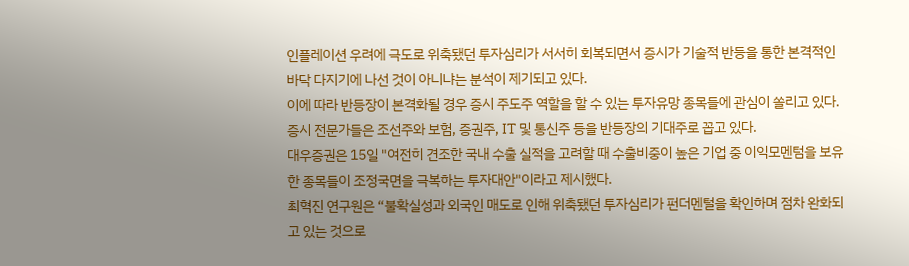인플레이션 우려에 극도로 위축됐던 투자심리가 서서히 회복되면서 증시가 기술적 반등을 통한 본격적인 바닥 다지기에 나선 것이 아니냐는 분석이 제기되고 있다.
이에 따라 반등장이 본격화될 경우 증시 주도주 역할을 할 수 있는 투자유망 종목들에 관심이 쏠리고 있다. 증시 전문가들은 조선주와 보험, 증권주, IT 및 통신주 등을 반등장의 기대주로 꼽고 있다.
대우증권은 15일 "여전히 견조한 국내 수출 실적을 고려할 때 수출비중이 높은 기업 중 이익모멘텀을 보유한 종목들이 조정국면을 극복하는 투자대안"이라고 제시했다.
최혁진 연구원은 “불확실성과 외국인 매도로 인해 위축됐던 투자심리가 펀더멘털을 확인하며 점차 완화되고 있는 것으로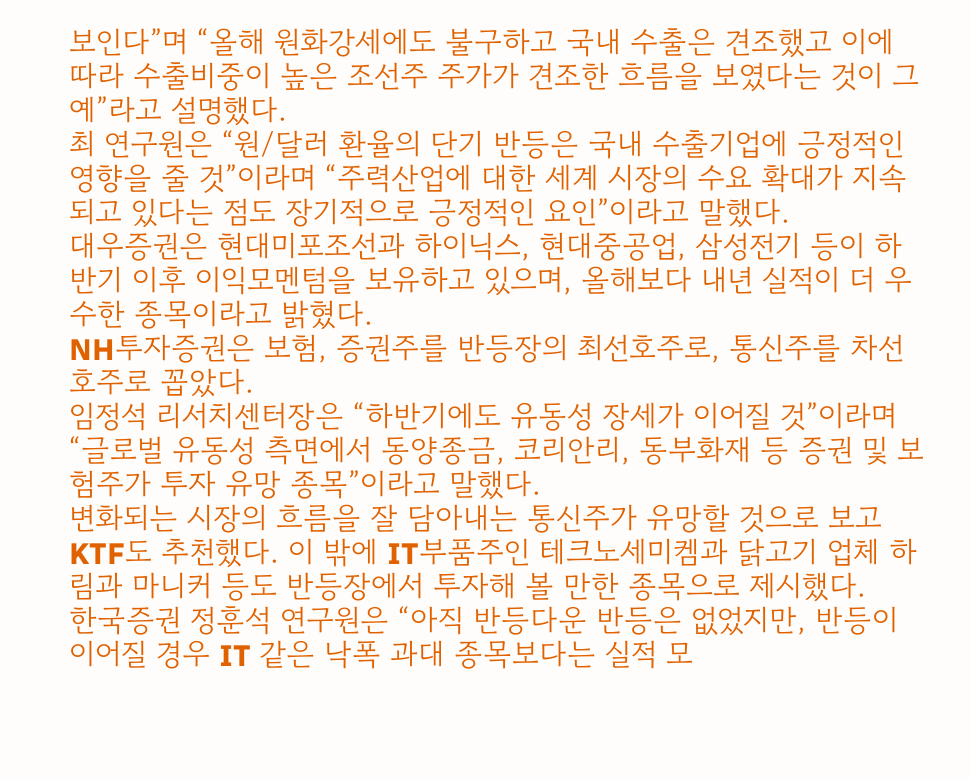보인다”며 “올해 원화강세에도 불구하고 국내 수출은 견조했고 이에 따라 수출비중이 높은 조선주 주가가 견조한 흐름을 보였다는 것이 그 예”라고 설명했다.
최 연구원은 “원/달러 환율의 단기 반등은 국내 수출기업에 긍정적인 영향을 줄 것”이라며 “주력산업에 대한 세계 시장의 수요 확대가 지속되고 있다는 점도 장기적으로 긍정적인 요인”이라고 말했다.
대우증권은 현대미포조선과 하이닉스, 현대중공업, 삼성전기 등이 하반기 이후 이익모멘텀을 보유하고 있으며, 올해보다 내년 실적이 더 우수한 종목이라고 밝혔다.
NH투자증권은 보험, 증권주를 반등장의 최선호주로, 통신주를 차선호주로 꼽았다.
임정석 리서치센터장은 “하반기에도 유동성 장세가 이어질 것”이라며 “글로벌 유동성 측면에서 동양종금, 코리안리, 동부화재 등 증권 및 보험주가 투자 유망 종목”이라고 말했다.
변화되는 시장의 흐름을 잘 담아내는 통신주가 유망할 것으로 보고 KTF도 추천했다. 이 밖에 IT부품주인 테크노세미켐과 닭고기 업체 하림과 마니커 등도 반등장에서 투자해 볼 만한 종목으로 제시했다.
한국증권 정훈석 연구원은 “아직 반등다운 반등은 없었지만, 반등이 이어질 경우 IT 같은 낙폭 과대 종목보다는 실적 모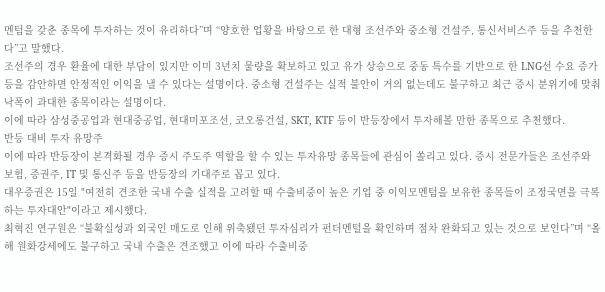멘텀을 갖춘 종목에 투자하는 것이 유리하다”며 “양호한 업황을 바탕으로 한 대형 조선주와 중소형 건설주, 통신서비스주 등을 추천한다”고 말했다.
조선주의 경우 환율에 대한 부담이 있지만 이미 3년치 물량을 확보하고 있고 유가 상승으로 중동 특수를 기반으로 한 LNG선 수요 증가 등을 감안하면 안정적인 이익을 낼 수 있다는 설명이다. 중소형 건설주는 실적 불안이 거의 없는데도 불구하고 최근 증시 분위기에 맞춰 낙폭이 과대한 종목이라는 설명이다.
이에 따라 삼성중공업과 현대중공업, 현대미포조선, 코오롱건설, SKT, KTF 등이 반등장에서 투자해볼 만한 종목으로 추천했다.
반등 대비 투자 유망주
이에 따라 반등장이 본격화될 경우 증시 주도주 역할을 할 수 있는 투자유망 종목들에 관심이 쏠리고 있다. 증시 전문가들은 조선주와 보험, 증권주, IT 및 통신주 등을 반등장의 기대주로 꼽고 있다.
대우증권은 15일 "여전히 견조한 국내 수출 실적을 고려할 때 수출비중이 높은 기업 중 이익모멘텀을 보유한 종목들이 조정국면을 극복하는 투자대안"이라고 제시했다.
최혁진 연구원은 “불확실성과 외국인 매도로 인해 위축됐던 투자심리가 펀더멘털을 확인하며 점차 완화되고 있는 것으로 보인다”며 “올해 원화강세에도 불구하고 국내 수출은 견조했고 이에 따라 수출비중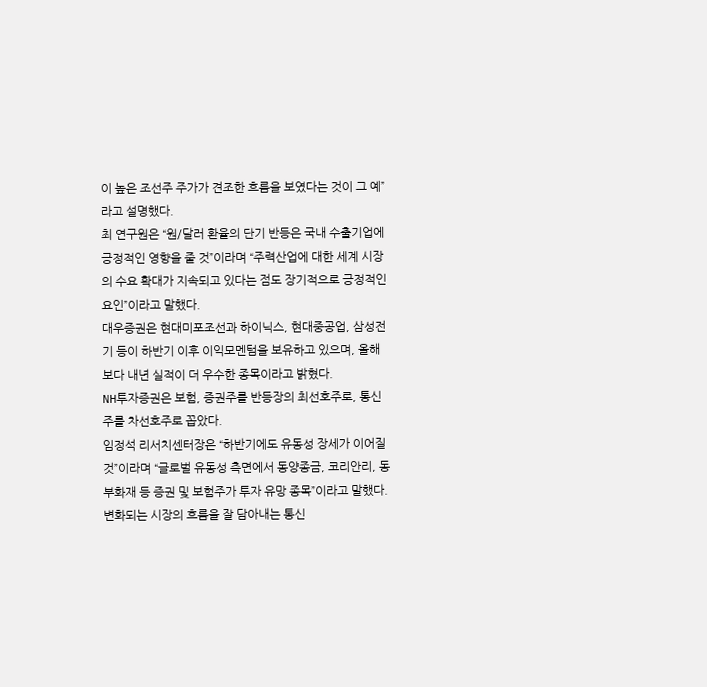이 높은 조선주 주가가 견조한 흐름을 보였다는 것이 그 예”라고 설명했다.
최 연구원은 “원/달러 환율의 단기 반등은 국내 수출기업에 긍정적인 영향을 줄 것”이라며 “주력산업에 대한 세계 시장의 수요 확대가 지속되고 있다는 점도 장기적으로 긍정적인 요인”이라고 말했다.
대우증권은 현대미포조선과 하이닉스, 현대중공업, 삼성전기 등이 하반기 이후 이익모멘텀을 보유하고 있으며, 올해보다 내년 실적이 더 우수한 종목이라고 밝혔다.
NH투자증권은 보험, 증권주를 반등장의 최선호주로, 통신주를 차선호주로 꼽았다.
임정석 리서치센터장은 “하반기에도 유동성 장세가 이어질 것”이라며 “글로벌 유동성 측면에서 동양종금, 코리안리, 동부화재 등 증권 및 보험주가 투자 유망 종목”이라고 말했다.
변화되는 시장의 흐름을 잘 담아내는 통신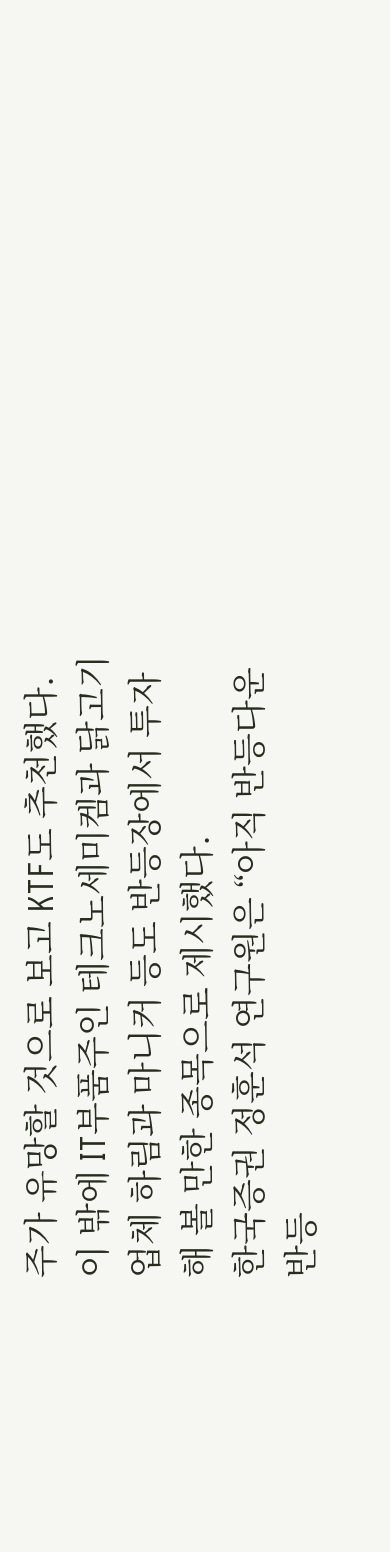주가 유망할 것으로 보고 KTF도 추천했다. 이 밖에 IT부품주인 테크노세미켐과 닭고기 업체 하림과 마니커 등도 반등장에서 투자해 볼 만한 종목으로 제시했다.
한국증권 정훈석 연구원은 “아직 반등다운 반등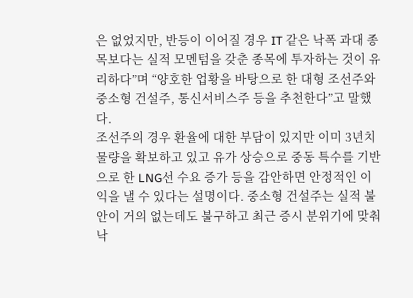은 없었지만, 반등이 이어질 경우 IT 같은 낙폭 과대 종목보다는 실적 모멘텀을 갖춘 종목에 투자하는 것이 유리하다”며 “양호한 업황을 바탕으로 한 대형 조선주와 중소형 건설주, 통신서비스주 등을 추천한다”고 말했다.
조선주의 경우 환율에 대한 부담이 있지만 이미 3년치 물량을 확보하고 있고 유가 상승으로 중동 특수를 기반으로 한 LNG선 수요 증가 등을 감안하면 안정적인 이익을 낼 수 있다는 설명이다. 중소형 건설주는 실적 불안이 거의 없는데도 불구하고 최근 증시 분위기에 맞춰 낙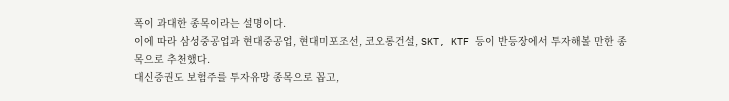폭이 과대한 종목이라는 설명이다.
이에 따라 삼성중공업과 현대중공업, 현대미포조선, 코오롱건설, SKT, KTF 등이 반등장에서 투자해볼 만한 종목으로 추천했다.
대신증권도 보험주를 투자유망 종목으로 꼽고,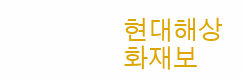현대해상화재보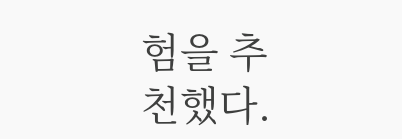험을 추천했다.